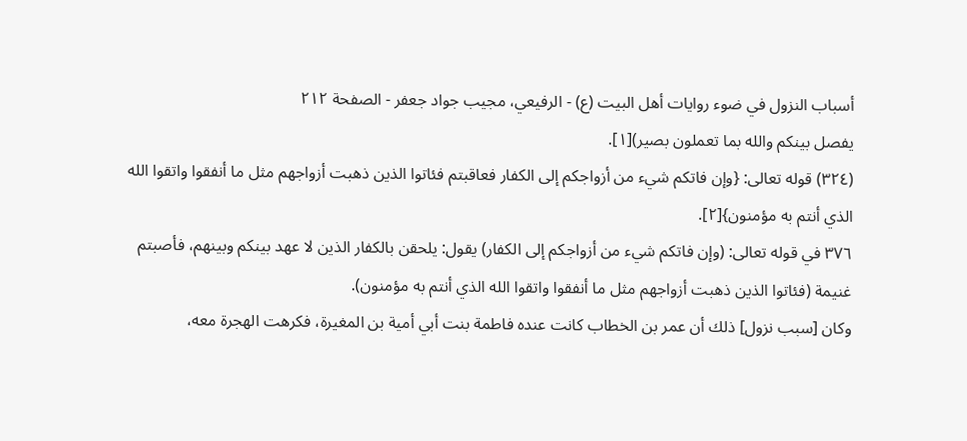أسباب النزول في ضوء روايات أهل البيت (ع) - الرفيعي، مجيب جواد جعفر - الصفحة ٢١٢
يفصل بينكم والله بما تعملون بصير)[١].
(٣٢٤) قوله تعالى: {وإن فاتكم شيء من أزواجكم إلى الكفار فعاقبتم فئاتوا الذين ذهبت أزواجهم مثل ما أنفقوا واتقوا الله الذي أنتم به مؤمنون}[٢].
٣٧٦ في قوله تعالى: (وإن فاتكم شيء من أزواجكم إلى الكفار) يقول: يلحقن بالكفار الذين لا عهد بينكم وبينهم، فأصبتم غنيمة (فئاتوا الذين ذهبت أزواجهم مثل ما أنفقوا واتقوا الله الذي أنتم به مؤمنون).
وكان [سبب نزول] ذلك أن عمر بن الخطاب كانت عنده فاطمة بنت أبي أمية بن المغيرة، فكرهت الهجرة معه،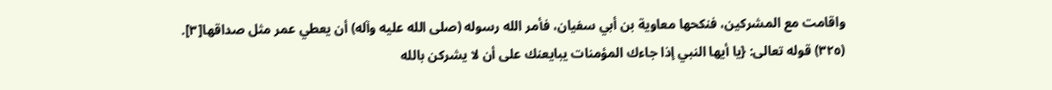واقامت مع المشركين، فنكحها معاوية بن أبي سفيان، فأمر الله رسوله (صلى الله عليه وآله) أن يعطي عمر مثل صداقها[٣].
(٣٢٥) قوله تعالى: {يا أيها النبي إذا جاءك المؤمنات يبايعنك على أن لا يشركن بالله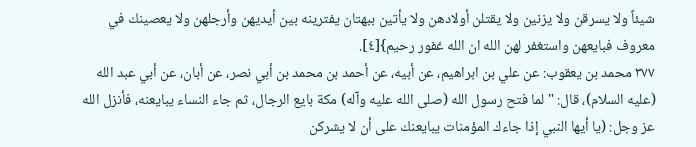شيئاً ولا يسرقن ولا يزنين ولا يقتلن أولادهن ولا يأتين ببهتان يفترينه بين أيديهن وأرجلهن ولا يعصينك في معروف فبايعهن واستغفر لهن الله ان الله غفور رحيم}[٤].
٣٧٧ محمد بن يعقوب: عن علي بن ابراهيم، عن أبيه، عن أحمد بن محمد بن أبي نصر، عن أبان، عن أبي عبد الله (عليه السلام)، قال: " لما فتح رسول الله (صلى الله عليه وآله) مكة بايع الرجال، ثم جاء النساء يبايعنه، فأنزل الله عز وجل: (يا أيها النبي إذا جاءك المؤمنات يبايعنك على أن لا يشركن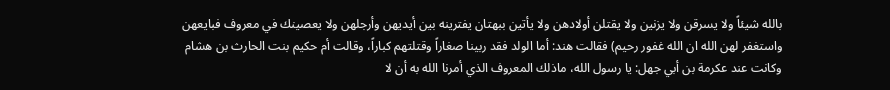بالله شيئاً ولا يسرقن ولا يزنين ولا يقتلن أولادهن ولا يأتين ببهتان يفترينه بين أيديهن وأرجلهن ولا يعصينك في معروف فبايعهن واستغفر لهن الله ان الله غفور رحيم) فقالت هند: أما الولد فقد ربينا صغاراً وقتلتهم كباراً، وقالت أم حكيم بنت الحارث بن هشام وكانت عند عكرمة بن أبي جهل: يا رسول الله، ماذلك المعروف الذي أمرنا الله به أن لا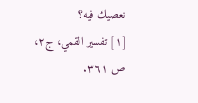نعصيك فيه؟
[١] تفسير القمي، ج٢، ص ٣٦١.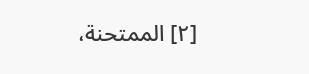[٢] الممتحنة،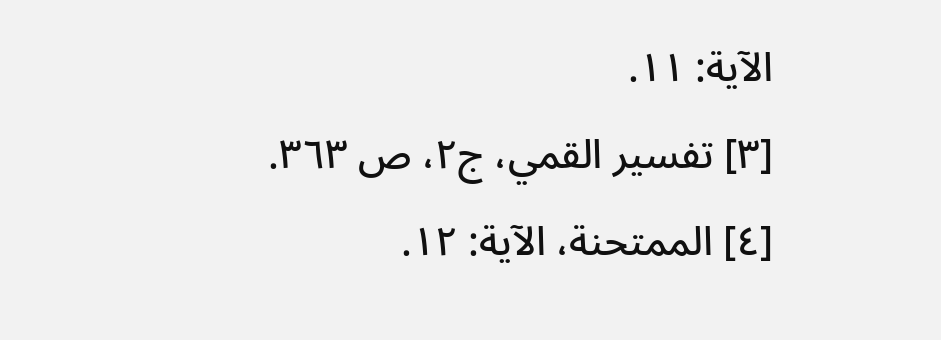الآية: ١١.
[٣] تفسير القمي، ج٢، ص ٣٦٣.
[٤] الممتحنة، الآية: ١٢.